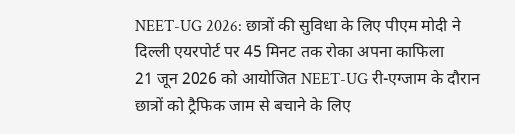NEET-UG 2026: छात्रों की सुविधा के लिए पीएम मोदी ने दिल्ली एयरपोर्ट पर 45 मिनट तक रोका अपना काफिला
21 जून 2026 को आयोजित NEET-UG री-एग्जाम के दौरान छात्रों को ट्रैफिक जाम से बचाने के लिए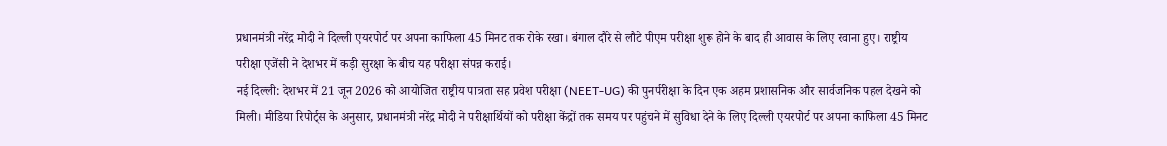प्रधानमंत्री नरेंद्र मोदी ने दिल्ली एयरपोर्ट पर अपना काफिला 45 मिनट तक रोके रखा। बंगाल दौरे से लौटे पीएम परीक्षा शुरू होने के बाद ही आवास के लिए रवाना हुए। राष्ट्रीय परीक्षा एजेंसी ने देशभर में कड़ी सुरक्षा के बीच यह परीक्षा संपन्न कराई।
नई दिल्ली: देशभर में 21 जून 2026 को आयोजित राष्ट्रीय पात्रता सह प्रवेश परीक्षा (NEET-UG) की पुनर्परीक्षा के दिन एक अहम प्रशासनिक और सार्वजनिक पहल देखने को मिली। मीडिया रिपोर्ट्स के अनुसार, प्रधानमंत्री नरेंद्र मोदी ने परीक्षार्थियों को परीक्षा केंद्रों तक समय पर पहुंचने में सुविधा देने के लिए दिल्ली एयरपोर्ट पर अपना काफिला 45 मिनट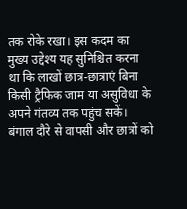तक रोके रखा। इस कदम का मुख्य उद्देश्य यह सुनिश्चित करना था कि लाखों छात्र-छात्राएं बिना किसी ट्रैफिक जाम या असुविधा के अपने गंतव्य तक पहुंच सकें।
बंगाल दौरे से वापसी और छात्रों को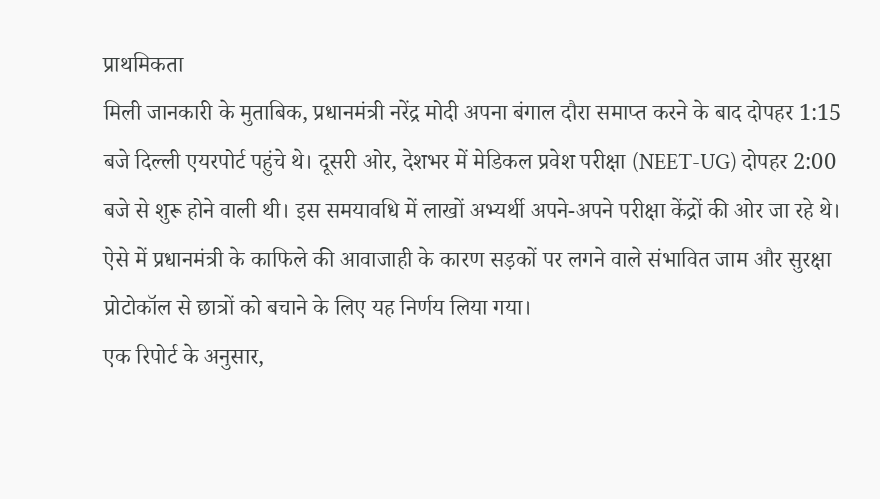प्राथमिकता
मिली जानकारी के मुताबिक, प्रधानमंत्री नरेंद्र मोदी अपना बंगाल दौरा समाप्त करने के बाद दोपहर 1:15 बजे दिल्ली एयरपोर्ट पहुंचे थे। दूसरी ओर, देशभर में मेडिकल प्रवेश परीक्षा (NEET-UG) दोपहर 2:00 बजे से शुरू होने वाली थी। इस समयावधि में लाखों अभ्यर्थी अपने-अपने परीक्षा केंद्रों की ओर जा रहे थे। ऐसे में प्रधानमंत्री के काफिले की आवाजाही के कारण सड़कों पर लगने वाले संभावित जाम और सुरक्षा प्रोटोकॉल से छात्रों को बचाने के लिए यह निर्णय लिया गया।
एक रिपोर्ट के अनुसार,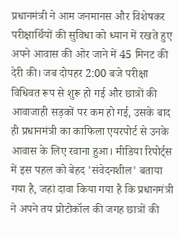प्रधानमंत्री ने आम जनमानस और विशेषकर परीक्षार्थियों की सुविधा को ध्यान में रखते हुए अपने आवास की ओर जाने में 45 मिनट की देरी की। जब दोपहर 2:00 बजे परीक्षा विधिवत रूप से शुरू हो गई और छात्रों की आवाजाही सड़कों पर कम हो गई, उसके बाद ही प्रधानमंत्री का काफिला एयरपोर्ट से उनके आवास के लिए रवाना हुआ। मीडिया रिपोर्ट्स में इस पहल को बेहद 'संवेदनशील' बताया गया है, जहां दावा किया गया है कि प्रधानमंत्री ने अपने तय प्रोटोकॉल की जगह छात्रों की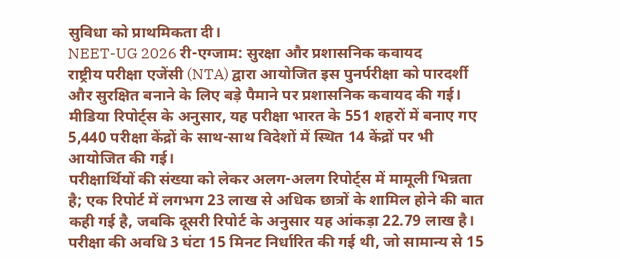सुविधा को प्राथमिकता दी।
NEET-UG 2026 री-एग्जाम: सुरक्षा और प्रशासनिक कवायद
राष्ट्रीय परीक्षा एजेंसी (NTA) द्वारा आयोजित इस पुनर्परीक्षा को पारदर्शी और सुरक्षित बनाने के लिए बड़े पैमाने पर प्रशासनिक कवायद की गई। मीडिया रिपोर्ट्स के अनुसार, यह परीक्षा भारत के 551 शहरों में बनाए गए 5,440 परीक्षा केंद्रों के साथ-साथ विदेशों में स्थित 14 केंद्रों पर भी आयोजित की गई।
परीक्षार्थियों की संख्या को लेकर अलग-अलग रिपोर्ट्स में मामूली भिन्नता है; एक रिपोर्ट में लगभग 23 लाख से अधिक छात्रों के शामिल होने की बात कही गई है, जबकि दूसरी रिपोर्ट के अनुसार यह आंकड़ा 22.79 लाख है। परीक्षा की अवधि 3 घंटा 15 मिनट निर्धारित की गई थी, जो सामान्य से 15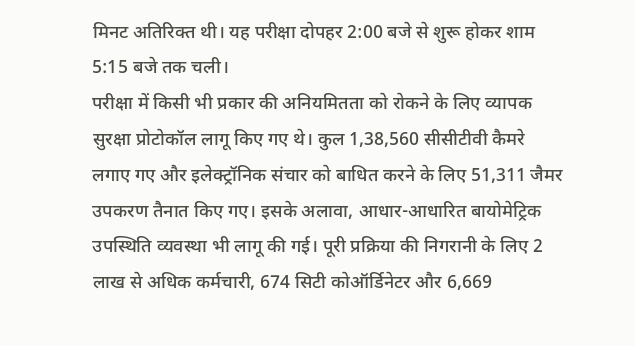मिनट अतिरिक्त थी। यह परीक्षा दोपहर 2:00 बजे से शुरू होकर शाम 5:15 बजे तक चली।
परीक्षा में किसी भी प्रकार की अनियमितता को रोकने के लिए व्यापक सुरक्षा प्रोटोकॉल लागू किए गए थे। कुल 1,38,560 सीसीटीवी कैमरे लगाए गए और इलेक्ट्रॉनिक संचार को बाधित करने के लिए 51,311 जैमर उपकरण तैनात किए गए। इसके अलावा, आधार-आधारित बायोमेट्रिक उपस्थिति व्यवस्था भी लागू की गई। पूरी प्रक्रिया की निगरानी के लिए 2 लाख से अधिक कर्मचारी, 674 सिटी कोऑर्डिनेटर और 6,669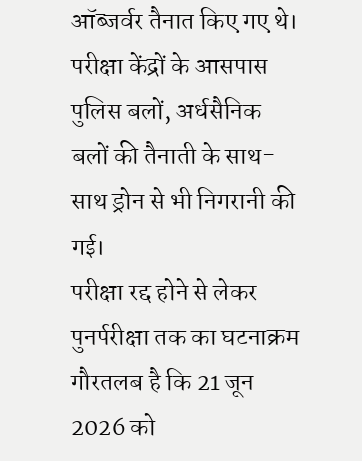ऑब्जर्वर तैनात किए गए थे। परीक्षा केंद्रों के आसपास पुलिस बलों, अर्धसैनिक बलों की तैनाती के साथ-साथ ड्रोन से भी निगरानी की गई।
परीक्षा रद्द होने से लेकर पुनर्परीक्षा तक का घटनाक्रम
गौरतलब है कि 21 जून 2026 को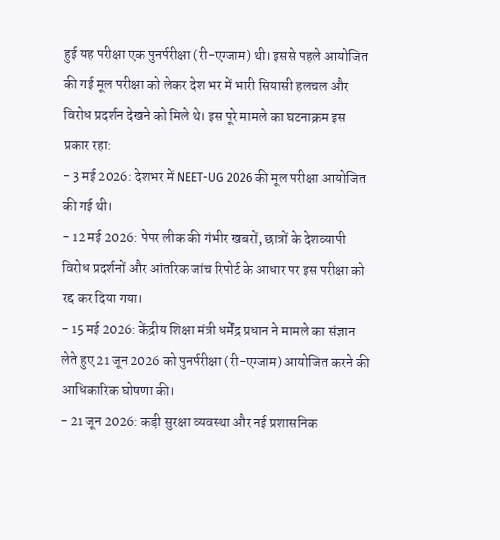हुई यह परीक्षा एक पुनर्परीक्षा (री-एग्जाम) थी। इससे पहले आयोजित की गई मूल परीक्षा को लेकर देश भर में भारी सियासी हलचल और विरोध प्रदर्शन देखने को मिले थे। इस पूरे मामले का घटनाक्रम इस प्रकार रहा:
- 3 मई 2026: देशभर में NEET-UG 2026 की मूल परीक्षा आयोजित की गई थी।
- 12 मई 2026: पेपर लीक की गंभीर खबरों, छात्रों के देशव्यापी विरोध प्रदर्शनों और आंतरिक जांच रिपोर्ट के आधार पर इस परीक्षा को रद्द कर दिया गया।
- 15 मई 2026: केंद्रीय शिक्षा मंत्री धर्मेंद्र प्रधान ने मामले का संज्ञान लेते हुए 21 जून 2026 को पुनर्परीक्षा (री-एग्जाम) आयोजित करने की आधिकारिक घोषणा की।
- 21 जून 2026: कड़ी सुरक्षा व्यवस्था और नई प्रशासनिक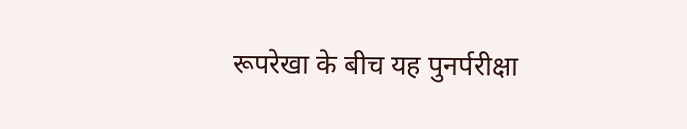रूपरेखा के बीच यह पुनर्परीक्षा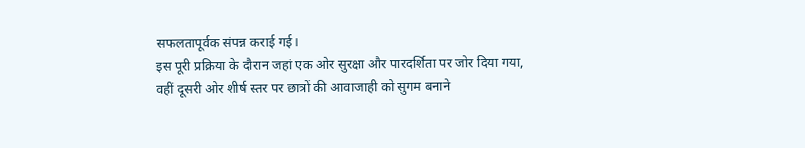सफलतापूर्वक संपन्न कराई गई।
इस पूरी प्रक्रिया के दौरान जहां एक ओर सुरक्षा और पारदर्शिता पर जोर दिया गया, वहीं दूसरी ओर शीर्ष स्तर पर छात्रों की आवाजाही को सुगम बनाने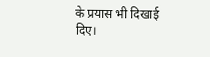के प्रयास भी दिखाई दिए।